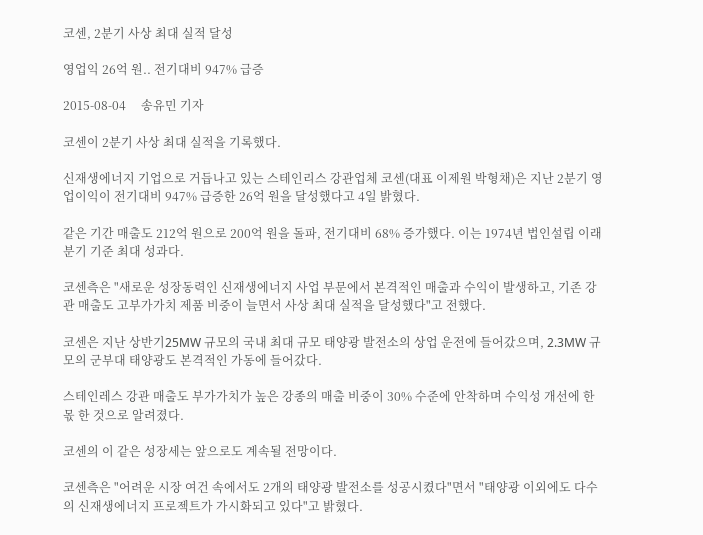코센, 2분기 사상 최대 실적 달성

영업익 26억 원.. 전기대비 947% 급증

2015-08-04     송유민 기자

코센이 2분기 사상 최대 실적을 기록했다.

신재생에너지 기업으로 거듭나고 있는 스테인리스 강관업체 코센(대표 이제원 박형채)은 지난 2분기 영업이익이 전기대비 947% 급증한 26억 원을 달성했다고 4일 밝혔다.

같은 기간 매출도 212억 원으로 200억 원을 돌파, 전기대비 68% 증가했다. 이는 1974년 법인설립 이래 분기 기준 최대 성과다.

코센측은 "새로운 성장동력인 신재생에너지 사업 부문에서 본격적인 매출과 수익이 발생하고, 기존 강관 매출도 고부가가치 제품 비중이 늘면서 사상 최대 실적을 달성했다"고 전했다.

코센은 지난 상반기25MW 규모의 국내 최대 규모 태양광 발전소의 상업 운전에 들어갔으며, 2.3MW 규모의 군부대 태양광도 본격적인 가동에 들어갔다.

스테인레스 강관 매출도 부가가치가 높은 강종의 매출 비중이 30% 수준에 안착하며 수익성 개선에 한 몫 한 것으로 알려졌다.

코센의 이 같은 성장세는 앞으로도 계속될 전망이다.

코센측은 "어려운 시장 여건 속에서도 2개의 태양광 발전소를 성공시켰다"면서 "태양광 이외에도 다수의 신재생에너지 프로젝트가 가시화되고 있다"고 밝혔다.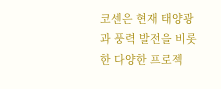코센은 현재 태양광과 풍력 발전을 비롯한 다양한 프로젝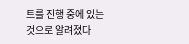트를 진행 중에 있는 것으로 알려졌다